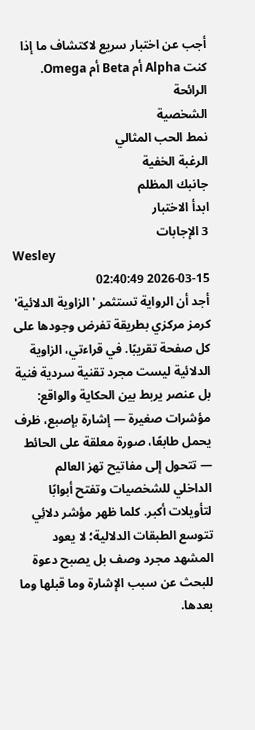أجب عن اختبار سريع لاكتشاف ما إذا كنت Alpha أم Beta أم Omega.
الرائحة
الشخصية
نمط الحب المثالي
الرغبة الخفية
جانبك المظلم
ابدأ الاختبار
3 الإجابات
Wesley
2026-03-15 02:40:49
أجد أن الرواية تستثمر 'الزاوية الدلائية' كرمز مركزي بطريقة تفرض وجودها على كل صفحة تقريبًا. في قراءتي، الزاوية الدلائية ليست مجرد تقنية سردية فنية بل عنصر يربط بين الحكاية والواقع: مؤشرات صغيرة — إشارة بإصبع، ظرف يحمل طابعًا، صورة معلقة على الحائط — تتحول إلى مفاتيح تهز العالم الداخلي للشخصيات وتفتح أبوابًا لتأويلات أكبر. كلما ظهر مؤشر دلائِي تتوسع الطبقات الدلالية؛ لا يعود المشهد مجرد وصف بل يصبح دعوة للبحث عن سبب الإشارة وما قبلها وما بعدها.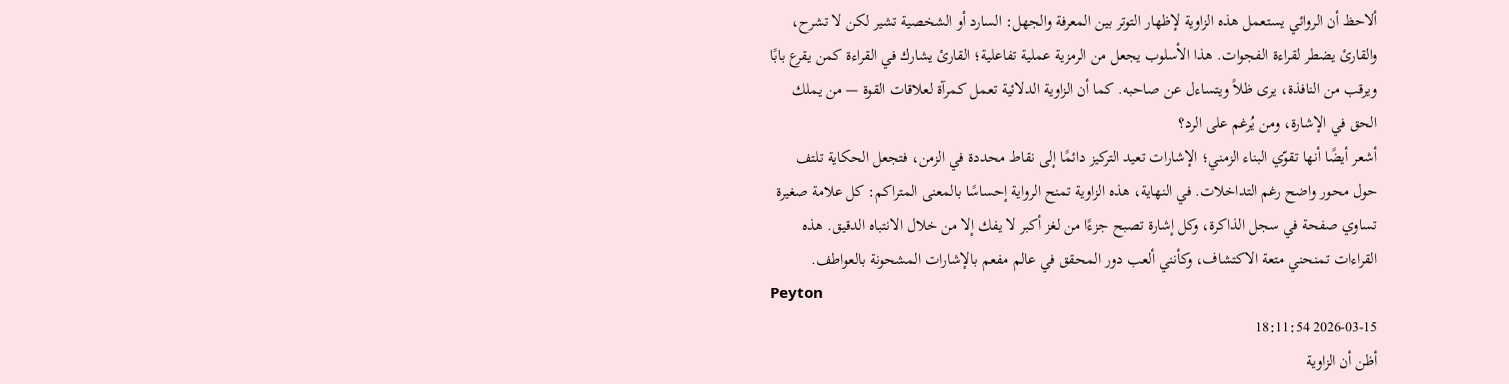ألاحظ أن الروائي يستعمل هذه الزاوية لإظهار التوتر بين المعرفة والجهل: السارد أو الشخصية تشير لكن لا تشرح، والقارئ يضطر لقراءة الفجوات. هذا الأسلوب يجعل من الرمزية عملية تفاعلية؛ القارئ يشارك في القراءة كمن يقرع بابًا ويرقب من النافذة، يرى ظلاً ويتساءل عن صاحبه. كما أن الزاوية الدلائية تعمل كمرآة لعلاقات القوة — من يملك الحق في الإشارة، ومن يُرغم على الرد؟
أشعر أيضًا أنها تقوّي البناء الزمني؛ الإشارات تعيد التركيز دائمًا إلى نقاط محددة في الزمن، فتجعل الحكاية تلتف حول محور واضح رغم التداخلات. في النهاية، هذه الزاوية تمنح الرواية إحساسًا بالمعنى المتراكم: كل علامة صغيرة تساوي صفحة في سجل الذاكرة، وكل إشارة تصبح جزءًا من لغز أكبر لا يفك إلا من خلال الانتباه الدقيق. هذه القراءات تمنحني متعة الاكتشاف، وكأنني ألعب دور المحقق في عالم مفعم بالإشارات المشحونة بالعواطف.
Peyton
2026-03-15 18:11:54
أظن أن الزاوية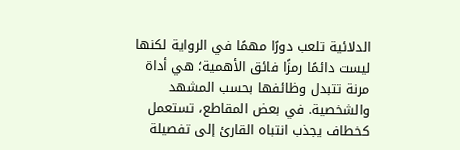الدلائية تلعب دورًا مهمًا في الرواية لكنها ليست دائمًا رمزًا فائق الأهمية؛ هي أداة مرنة تتبدل وظائفها بحسب المشهد والشخصية. في بعض المقاطع، تستعمل كخطاف يجذب انتباه القارئ إلى تفصيلة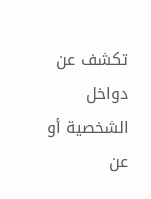تكشف عن دواخل الشخصية أو عن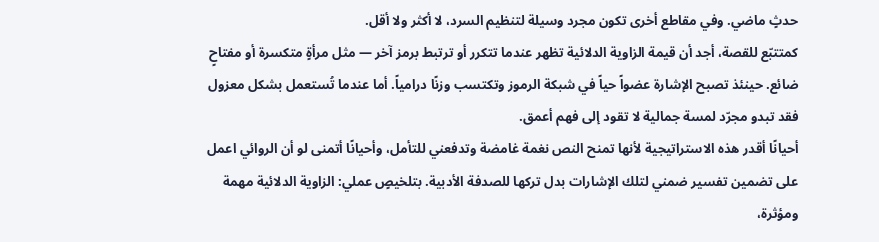حدثٍ ماضي. وفي مقاطع أخرى تكون مجرد وسيلة لتنظيم السرد، لا أكثر ولا أقل.
كمتتبّع للقصة، أجد أن قيمة الزاوية الدلائية تظهر عندما تتكرر أو ترتبط برمز آخر — مثل مرأةٍ متكسرة أو مفتاحٍ ضائع. حينئذ تصبح الإشارة عضواً حياً في شبكة الرموز وتكتسب وزنًا درامياً. أما عندما تُستعمل بشكل معزول فقد تبدو مجرّد لمسة جمالية لا تقود إلى فهم أعمق.
أحيانًا أقدر هذه الاستراتيجية لأنها تمنح النص نغمة غامضة وتدفعني للتأمل، وأحيانًا أتمنى لو أن الروائي اعمل على تضمين تفسير ضمني لتلك الإشارات بدل تركها للصدفة الأدبية. بتلخيصٍ عملي: الزاوية الدلائية مهمة ومؤثرة،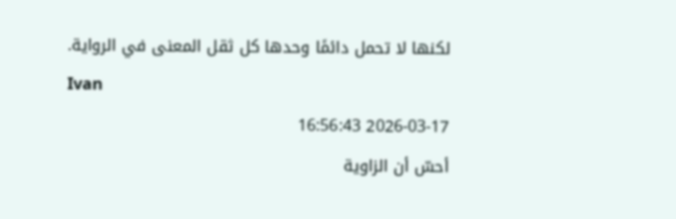لكنها لا تحمل دائمًا وحدها كل ثقل المعنى في الرواية.
Ivan
2026-03-17 16:56:43
أحسّ أن الزاوية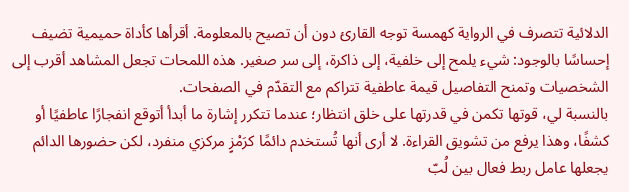الدلائية تتصرف في الرواية كهمسة توجه القارئ دون أن تصيح بالمعلومة. أقرأها كأداة حميمية تضيف إحساسًا بالوجود: شيء يلمح إلى خلفية، إلى ذاكرة، إلى سر صغير. هذه اللمحات تجعل المشاهد أقرب إلى الشخصيات وتمنح التفاصيل قيمة عاطفية تتراكم مع التقدّم في الصفحات.
بالنسبة لي، قوتها تكمن في قدرتها على خلق انتظار؛ عندما تتكرر إشارة ما أبدأ أتوقع انفجارًا عاطفيًا أو كشفًا، وهذا يرفع من تشويق القراءة. لا أرى أنها تُستخدم دائمًا كرَمْزٍ مركزي منفرد، لكن حضورها الدائم يجعلها عامل ربط فعال بين لُبّ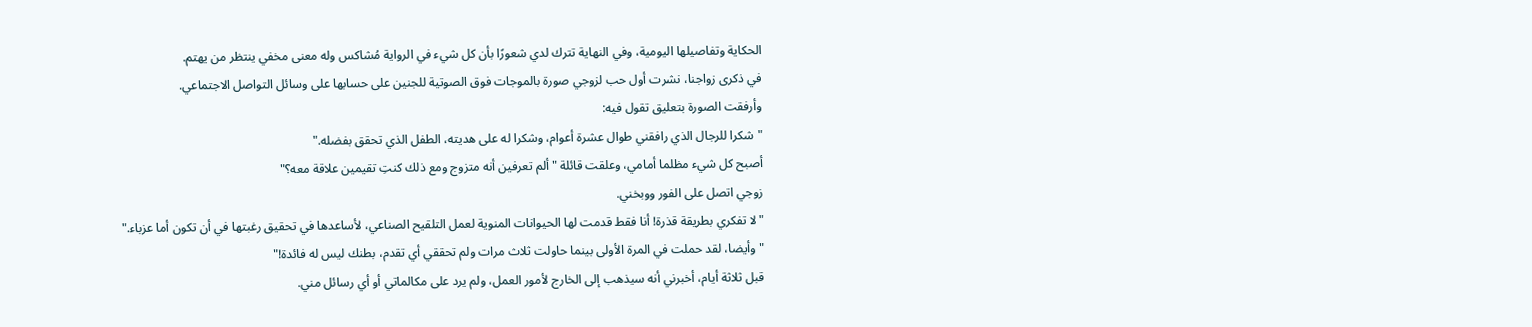الحكاية وتفاصيلها اليومية، وفي النهاية تترك لدي شعورًا بأن كل شيء في الرواية مُشاكس وله معنى مخفي ينتظر من يهتم.
في ذكرى زواجنا، نشرت أول حب لزوجي صورة بالموجات فوق الصوتية للجنين على حسابها على وسائل التواصل الاجتماعي.
وأرفقت الصورة بتعليق تقول فيه:
"شكرا للرجال الذي رافقني طوال عشرة أعوام، وشكرا له على هديته، الطفل الذي تحقق بفضله."
أصبح كل شيء مظلما أمامي، وعلقت قائلة "ألم تعرفين أنه متزوج ومع ذلك كنتِ تقيمين علاقة معه؟"
زوجي اتصل على الفور ووبخني.
"لا تفكري بطريقة قذرة! أنا فقط قدمت لها الحيوانات المنوية لعمل التلقيح الصناعي، لأساعدها في تحقيق رغبتها في أن تكون أما عزباء."
"وأيضا، لقد حملت في المرة الأولى بينما حاولت ثلاث مرات ولم تحققي أي تقدم، بطنك ليس له فائدة!"
قبل ثلاثة أيام، أخبرني أنه سيذهب إلى الخارج لأمور العمل، ولم يرد على مكالماتي أو أي رسائل مني.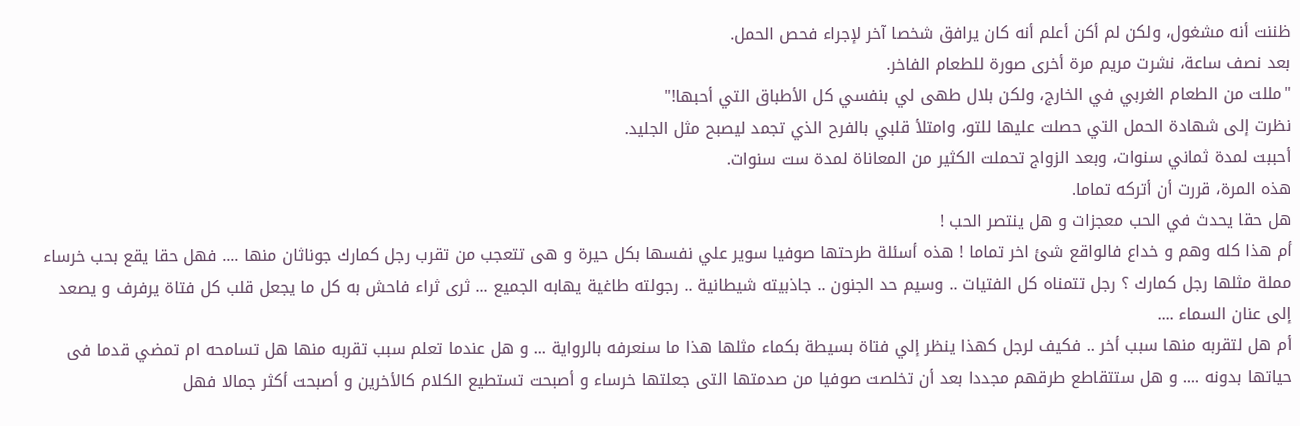ظننت أنه مشغول، ولكن لم أكن أعلم أنه كان يرافق شخصا آخر لإجراء فحص الحمل.
بعد نصف ساعة، نشرت مريم مرة أخرى صورة للطعام الفاخر.
"مللت من الطعام الغربي في الخارج، ولكن بلال طهى لي بنفسي كل الأطباق التي أحبها!"
نظرت إلى شهادة الحمل التي حصلت عليها للتو، وامتلأ قلبي بالفرح الذي تجمد ليصبح مثل الجليد.
أحببت لمدة ثماني سنوات، وبعد الزواج تحملت الكثير من المعاناة لمدة ست سنوات.
هذه المرة، قررت أن أتركه تماما.
هل حقا يحدث في الحب معجزات و هل ينتصر الحب !
أم هذا كله وهم و خداع فالواقع شئ اخر تماما ! هذه أسئلة طرحتها صوفيا سوير علي نفسها بكل حيرة و هى تتعجب من تقرب رجل كمارك جوناثان منها .... فهل حقا يقع بحب خرساء مملة مثلها رجل كمارك ؟ رجل تتمناه كل الفتيات .. وسيم حد الجنون .. جاذبيته شيطانية .. رجولته طاغية يهابه الجميع ... ثرى ثراء فاحش به كل ما يجعل قلب كل فتاة يرفرف و يصعد إلى عنان السماء ....
أم هل لتقربه منها سبب أخر .. فكيف لرجل كهذا ينظر إلي فتاة بسيطة بكماء مثلها هذا ما سنعرفه بالرواية ... و هل عندما تعلم سبب تقربه منها هل تسامحه ام تمضي قدما فى حياتها بدونه .... و هل ستتقاطع طرقهم مجددا بعد أن تخلصت صوفيا من صدمتها التى جعلتها خرساء و أصبحت تستطيع الكلام كالأخرين و أصبحت أكثر جمالا فهل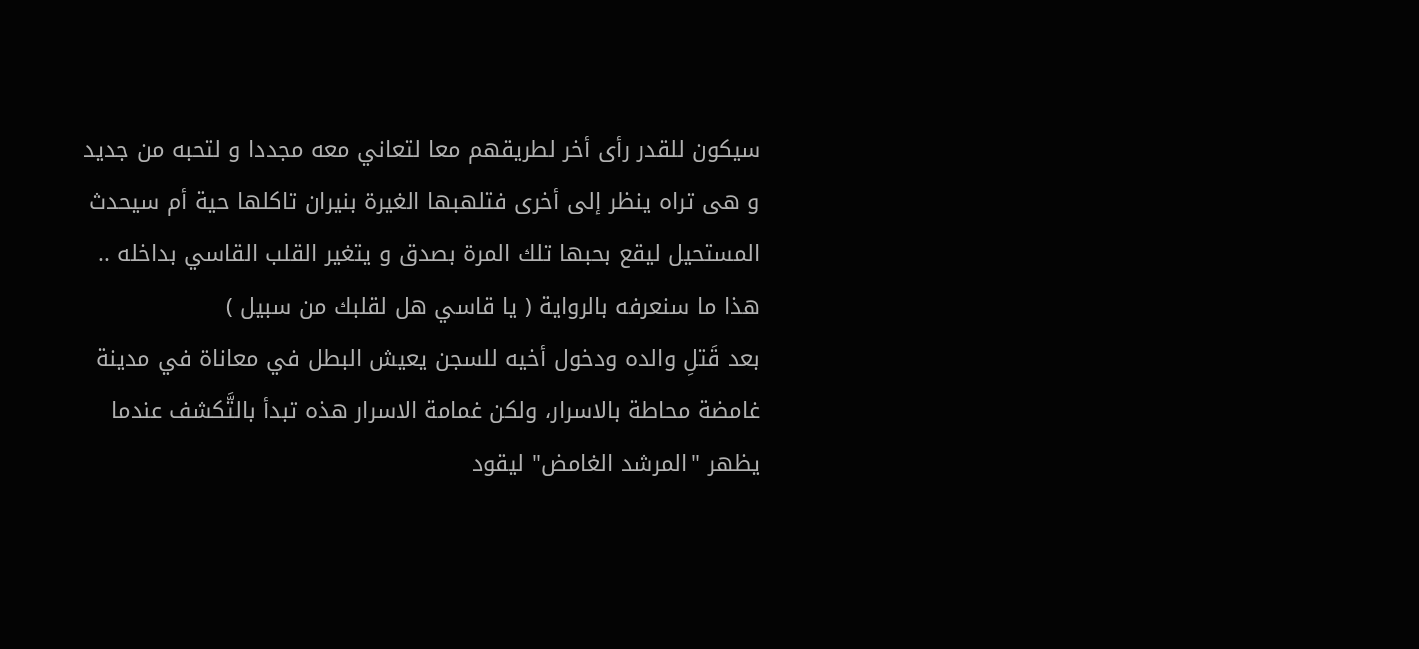سيكون للقدر رأى أخر لطريقهم معا لتعاني معه مجددا و لتحبه من جديد و هى تراه ينظر إلى أخرى فتلهبها الغيرة بنيران تاكلها حية أم سيحدث المستحيل ليقع بحبها تلك المرة بصدق و يتغير القلب القاسي بداخله .. هذا ما سنعرفه بالرواية ( يا قاسي هل لقلبك من سبيل )
بعد قَتلِ والده ودخول أخيه للسجن يعيش البطل في معاناة في مدينة غامضة محاطة بالاسرار، ولكن غمامة الاسرار هذه تبدأ بالتَّكشف عندما يظهر "المرشد الغامض" ليقود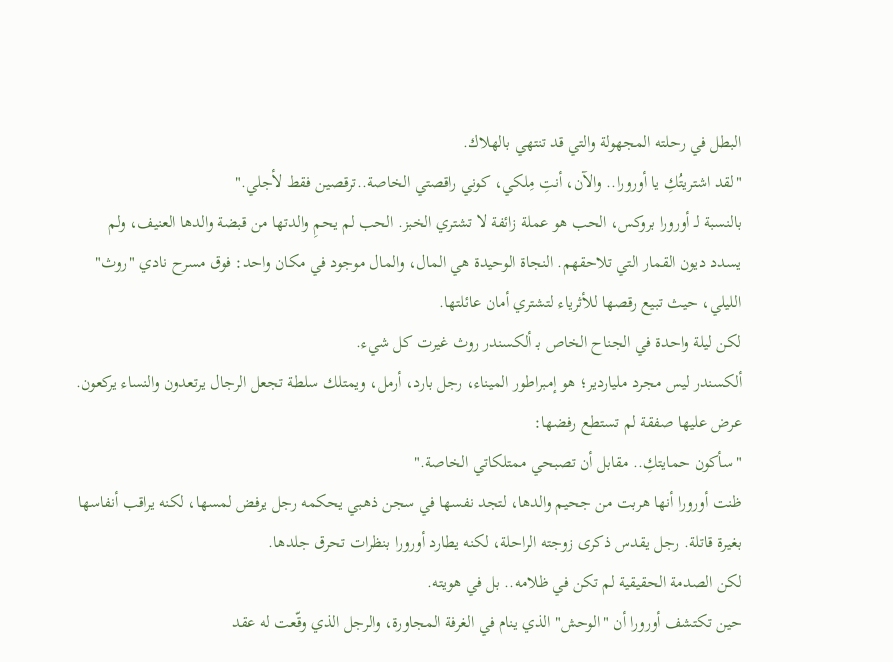البطل في رحلته المجهولة والتي قد تنتهي بالهلاك.
"لقد اشتريتُكِ يا أورورا.. والآن، أنتِ مِلكي، كوني راقصتي الخاصة..ترقصين فقط لأجلي."
بالنسبة لـ أورورا بروكس، الحب هو عملة زائفة لا تشتري الخبز. الحب لم يحمِ والدتها من قبضة والدها العنيف، ولم يسدد ديون القمار التي تلاحقهم. النجاة الوحيدة هي المال، والمال موجود في مكان واحد: فوق مسرح نادي "روث" الليلي، حيث تبيع رقصها للأثرياء لتشتري أمان عائلتها.
لكن ليلة واحدة في الجناح الخاص بـ ألكسندر روث غيرت كل شيء.
ألكسندر ليس مجرد ملياردير؛ هو إمبراطور الميناء، رجل بارد، أرمل، ويمتلك سلطة تجعل الرجال يرتعدون والنساء يركعون. عرض عليها صفقة لم تستطع رفضها:
"سأكون حمايتكِ.. مقابل أن تصبحي ممتلكاتي الخاصة."
ظنت أورورا أنها هربت من جحيم والدها، لتجد نفسها في سجن ذهبي يحكمه رجل يرفض لمسها، لكنه يراقب أنفاسها بغيرة قاتلة. رجل يقدس ذكرى زوجته الراحلة، لكنه يطارد أورورا بنظرات تحرق جلدها.
لكن الصدمة الحقيقية لم تكن في ظلامه.. بل في هويته.
حين تكتشف أورورا أن "الوحش" الذي ينام في الغرفة المجاورة، والرجل الذي وقّعت له عقد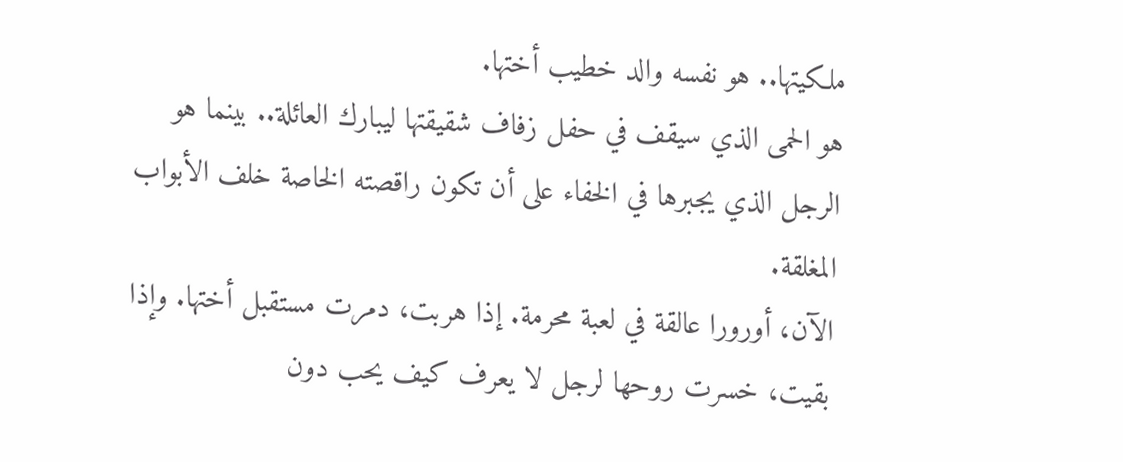ملكيتها.. هو نفسه والد خطيب أختها.
هو الحمى الذي سيقف في حفل زفاف شقيقتها ليبارك العائلة.. بينما هو الرجل الذي يجبرها في الخفاء على أن تكون راقصته الخاصة خلف الأبواب المغلقة.
الآن، أورورا عالقة في لعبة محرمة. إذا هربت، دمرت مستقبل أختها. وإذا بقيت، خسرت روحها لرجل لا يعرف كيف يحب دون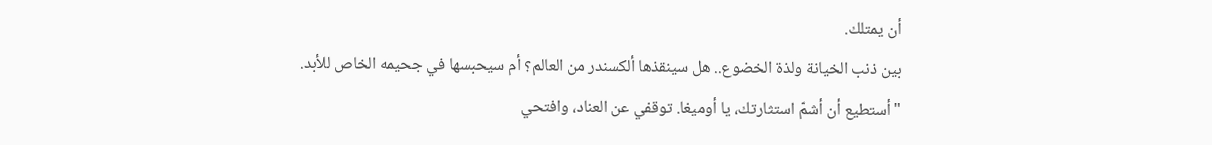أن يمتلك.
بين ذنب الخيانة ولذة الخضوع.. هل سينقذها ألكسندر من العالم؟ أم سيحبسها في جحيمه الخاص للأبد.
"أستطيع أن أشمّ استثارتك، يا أوميغا. توقفي عن العناد، وافتحي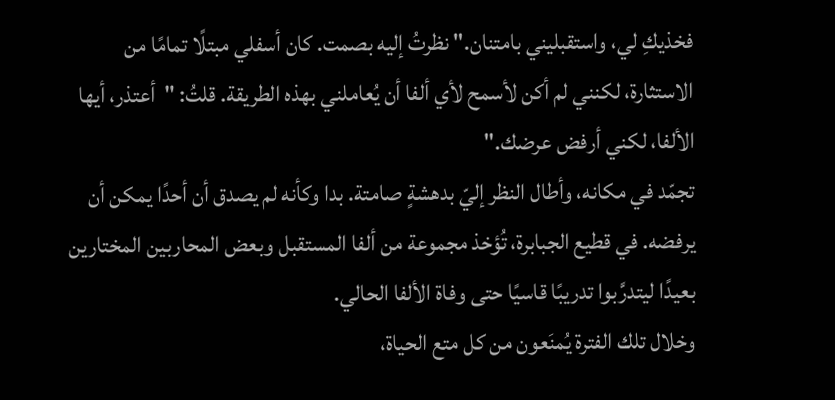فخذيكِ لي، واستقبليني بامتنان." نظرتُ إليه بصمت. كان أسفلي مبتلًا تمامًا من الاستثارة، لكنني لم أكن لأسمح لأي ألفا أن يُعاملني بهذه الطريقة. قلتُ: "أعتذر، أيها الألفا، لكني أرفض عرضك."
تجمّد في مكانه، وأطال النظر إليّ بدهشةٍ صامتة. بدا وكأنه لم يصدق أن أحدًا يمكن أن يرفضه. في قطيع الجبابرة، تُؤخذ مجموعة من ألفا المستقبل وبعض المحاربين المختارين بعيدًا ليتدرَّبوا تدريبًا قاسيًا حتى وفاة الألفا الحالي.
وخلال تلك الفترة يُمنَعون من كل متع الحياة،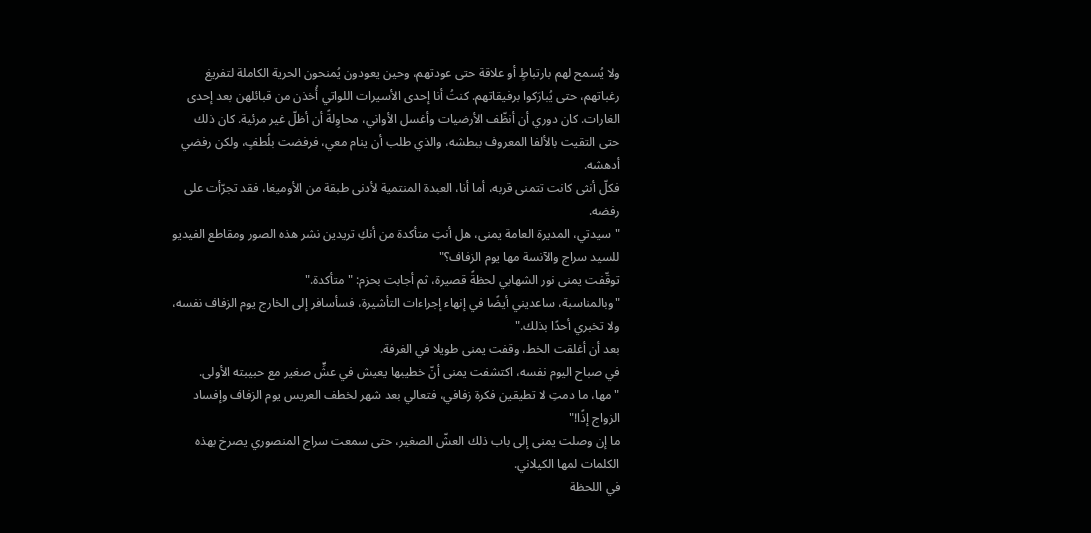ولا يُسمح لهم بارتباطٍ أو علاقة حتى عودتهم، وحين يعودون يُمنحون الحرية الكاملة لتفريغ رغباتهم، حتى يُبارَكوا برفيقاتهم. كنتُ أنا إحدى الأسيرات اللواتي أُخذن من قبائلهن بعد إحدى الغارات. كان دوري أن أنظّف الأرضيات وأغسل الأواني، محاوِلةً أن أظلّ غير مرئية. كان ذلك حتى التقيت بالألفا المعروف ببطشه، والذي طلب أن ينام معي، فرفضت بلُطفٍ، ولكن رفضي أدهشه.
فكلّ أنثى كانت تتمنى قربه، أما أنا، العبدة المنتمية لأدنى طبقة من الأوميغا، فقد تجرّأت على رفضه.
"سيدتي، المديرة العامة يمنى، هل أنتِ متأكدة من أنكِ تريدين نشر هذه الصور ومقاطع الفيديو للسيد سراج والآنسة مها يوم الزفاف؟"
توقّفت يمنى نور الشهابي لحظةً قصيرة، ثم أجابت بحزم: "متأكدة."
"وبالمناسبة، ساعديني أيضًا في إنهاء إجراءات التأشيرة، فسأسافر إلى الخارج يوم الزفاف نفسه، ولا تخبري أحدًا بذلك."
بعد أن أغلقت الخط، وقفت يمنى طويلا في الغرفة.
في صباح اليوم نفسه، اكتشفت يمنى أنّ خطيبها يعيش في عشٍّ صغير مع حبيبته الأولى.
"مها، ما دمتِ لا تطيقين فكرة زفافي، فتعالي بعد شهر لخطف العريس يوم الزفاف وإفساد الزواج إذًا!"
ما إن وصلت يمنى إلى باب ذلك العشّ الصغير، حتى سمعت سراج المنصوري يصرخ بهذه الكلمات لمها الكيلاني.
في اللحظة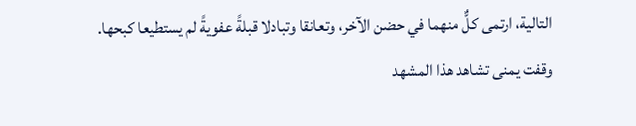التالية، ارتمى كلٌّ منهما في حضن الآخر، وتعانقا وتبادلا قبلةً عفويةً لم يستطيعا كبحها.
وقفت يمنى تشاهد هذا المشهد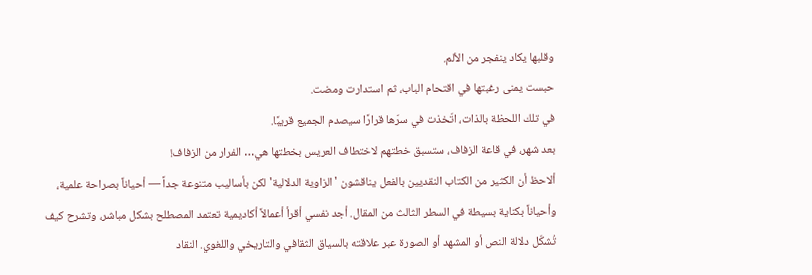وقلبها يكاد ينفجر من الألم.
حبست يمنى رغبتها في اقتحام الباب، ثم استدارت ومضت.
في تلك اللحظة بالذات، اتّخذت في سرّها قرارًا سيصدم الجميع قريبًا.
بعد شهر، في قاعة الزفاف، ستسبق خطتهم لاختطاف العريس بخطتها هي… الفرار من الزفاف!
ألاحظ أن الكثير من الكتاب النقديين بالفعل يناقشون 'الزاوية الدلالية' لكن بأساليب متنوعة جداً — أحياناً بصراحة علمية، وأحياناً بكناية بسيطة في السطر الثالث من المقال. أجد نفسي أقرأ أعمالاً أكاديمية تعتمد المصطلح بشكل مباشر، وتشرح كيف تُشكّل دلالة النص أو المشهد أو الصورة عبر علاقته بالسياق الثقافي والتاريخي واللغوي. النقاد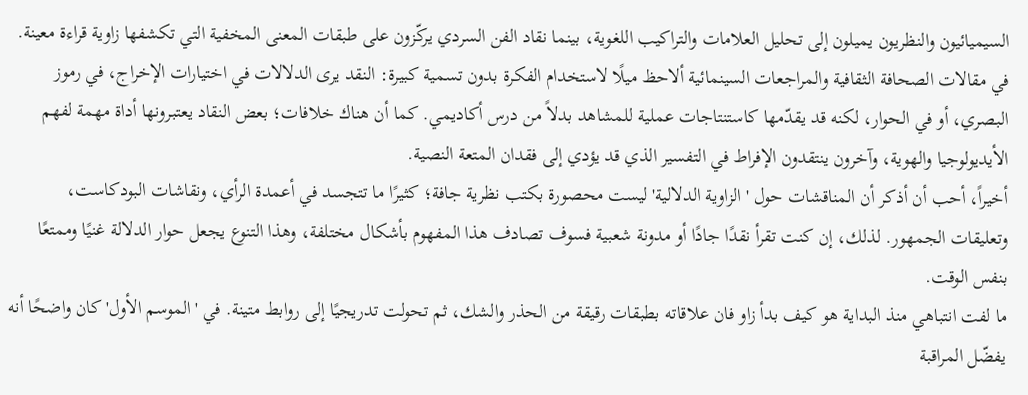السيميائيون والنظريون يميلون إلى تحليل العلامات والتراكيب اللغوية، بينما نقاد الفن السردي يركّزون على طبقات المعنى المخفية التي تكشفها زاوية قراءة معينة.
في مقالات الصحافة الثقافية والمراجعات السينمائية ألاحظ ميلًا لاستخدام الفكرة بدون تسمية كبيرة: النقد يرى الدلالات في اختيارات الإخراج، في رموز البصري، أو في الحوار، لكنه قد يقدّمها كاستنتاجات عملية للمشاهد بدلاً من درس أكاديمي. كما أن هناك خلافات؛ بعض النقاد يعتبرونها أداة مهمة لفهم الأيديولوجيا والهوية، وآخرون ينتقدون الإفراط في التفسير الذي قد يؤدي إلى فقدان المتعة النصية.
أخيراً، أحب أن أذكر أن المناقشات حول 'الزاوية الدلالية' ليست محصورة بكتب نظرية جافة؛ كثيرًا ما تتجسد في أعمدة الرأي، ونقاشات البودكاست، وتعليقات الجمهور. لذلك، إن كنت تقرأ نقدًا جادًا أو مدونة شعبية فسوف تصادف هذا المفهوم بأشكال مختلفة، وهذا التنوع يجعل حوار الدلالة غنيًا وممتعًا بنفس الوقت.
ما لفت انتباهي منذ البداية هو كيف بدأ زاو فان علاقاته بطبقات رقيقة من الحذر والشك، ثم تحولت تدريجيًا إلى روابط متينة. في 'الموسم الأول' كان واضحًا أنه يفضّل المراقبة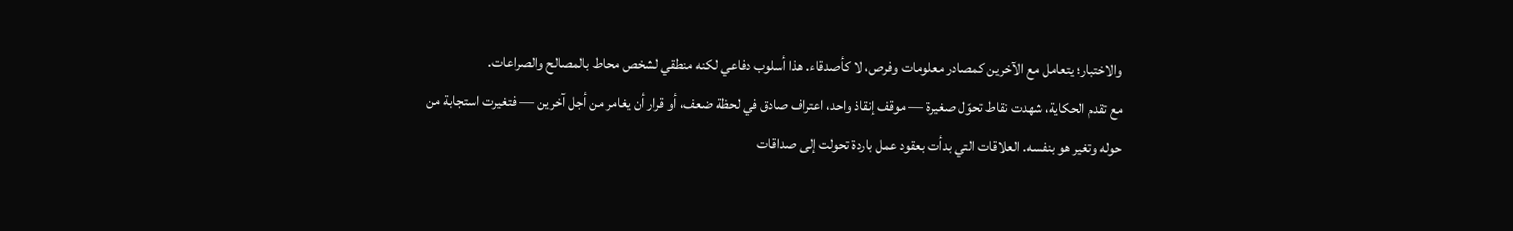والاختبار؛ يتعامل مع الآخرين كمصادر معلومات وفرص، لا كأصدقاء. هذا أسلوب دفاعي لكنه منطقي لشخص محاط بالمصالح والصراعات.
مع تقدم الحكاية، شهدت نقاط تحوّل صغيرة — موقف إنقاذ واحد، اعتراف صادق في لحظة ضعف، أو قرار أن يغامر من أجل آخرين — فتغيرت استجابة من حوله وتغير هو بنفسه. العلاقات التي بدأت بعقود عمل باردة تحولت إلى صداقات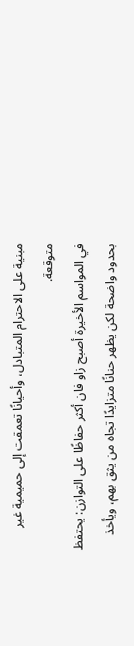مبنية على الاحترام المتبادل، وأحيانًا تعمقت إلى حميمية غير متوقعة.
في المواسم الأخيرة أصبح زاو فان أكثر حفاظًا على التوازن: يحتفظ بحدود واضحة لكن يظهر حنانًا متزايدًا تجاه من يثق بهم، ويأخذ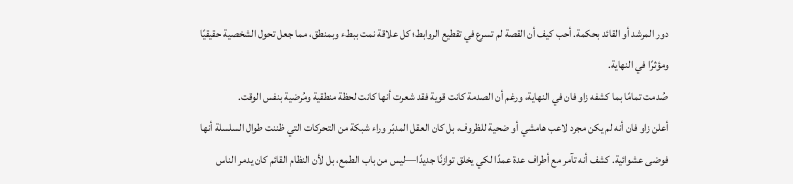دور المرشد أو القائد بحكمة. أحب كيف أن القصة لم تسرع في تقطيع الروابط؛ كل علاقة نمت ببطء وبمنطق، مما جعل تحول الشخصية حقيقيًا ومؤثرًا في النهاية.
صُدمت تمامًا بما كشفه زاو فان في النهاية، ورغم أن الصدمة كانت قوية فقد شعرت أنها كانت لحظة منطقية ومُرضية بنفس الوقت.
أعلن زاو فان أنه لم يكن مجرد لاعب هامشي أو ضحية للظروف، بل كان العقل المدبّر وراء شبكة من التحركات التي ظننت طوال السلسلة أنها فوضى عشوائية. كشف أنه تآمر مع أطراف عدة عمدًا لكي يخلق توازنًا جديدًا—ليس من باب الطمع، بل لأن النظام القائم كان يدمر الناس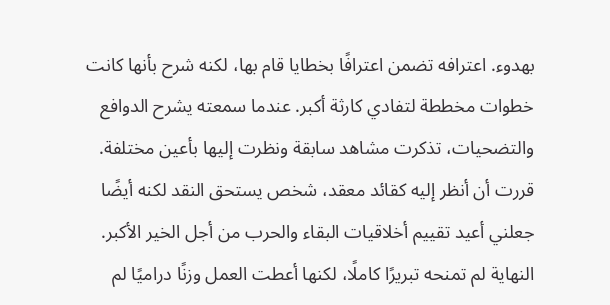بهدوء. اعترافه تضمن اعترافًا بخطايا قام بها، لكنه شرح بأنها كانت خطوات مخططة لتفادي كارثة أكبر. عندما سمعته يشرح الدوافع والتضحيات، تذكرت مشاهد سابقة ونظرت إليها بأعين مختلفة.
قررت أن أنظر إليه كقائد معقد، شخص يستحق النقد لكنه أيضًا جعلني أعيد تقييم أخلاقيات البقاء والحرب من أجل الخير الأكبر. النهاية لم تمنحه تبريرًا كاملًا، لكنها أعطت العمل وزنًا دراميًا لم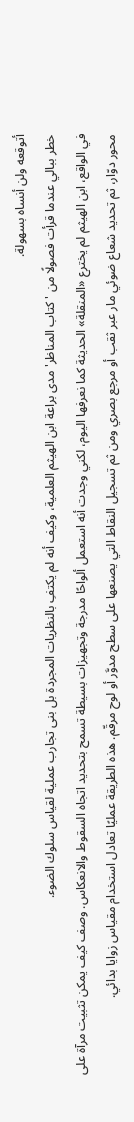أتوقعه ولن أنساه بسهولة.
خطر ببالي عندما قرأت فصولًا من 'كتاب المناظر' مدى براعة ابن الهيثم العلمية، وكيف أنه لم يكتفِ بالنظريات المجردة بل بنى تجارب عملية لقياس سلوك الضوء.
في الواقع، ابن الهيثم لم يخترع «المنقلة» الحديثة كما نعرفها اليوم، لكني وجدت أنه استعمل ألواحًا مدرجة وتجهيزات بسيطة تسمح بتحديد اتجاه السقوط والانعكاس. وصف كيف يمكن تثبيت مرآة على محور دوّار، ثم تحديد شعاع ضوئي مار عبر ثقب أو مرجع بصري ومن ثم تسجيل النقاط التي يصنعها على سطح مدوَّر أو لوح مرقّم. هذه الطريقة عمليًا تعادل استخدام مقياس زوايا بدائي.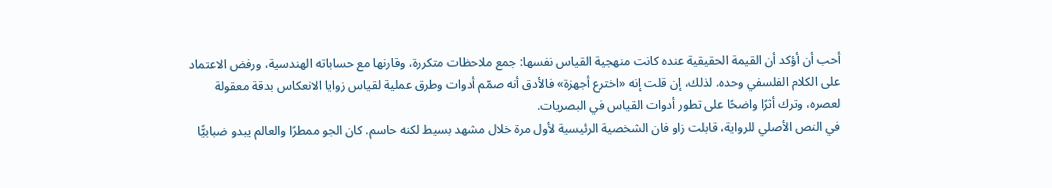أحب أن أؤكد أن القيمة الحقيقية عنده كانت منهجية القياس نفسها: جمع ملاحظات متكررة، وقارنها مع حساباته الهندسية، ورفض الاعتماد على الكلام الفلسفي وحده. لذلك، إن قلت إنه «اخترع أجهزة» فالأدق أنه صمّم أدوات وطرق عملية لقياس زوايا الانعكاس بدقة معقولة لعصره، وترك أثرًا واضحًا على تطور أدوات القياس في البصريات.
في النص الأصلي للرواية، قابلت زاو فان الشخصية الرئيسية لأول مرة خلال مشهد بسيط لكنه حاسم. كان الجو ممطرًا والعالم يبدو ضبابيًّا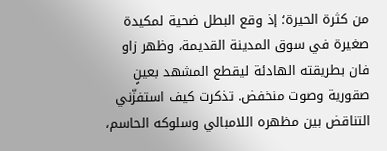من كثرة الحيرة؛ إذ وقع البطل ضحية لمكيدة صغيرة في سوق المدينة القديمة، وظهر زاو فان بطريقته الهادئة ليقطع المشهد بعينٍ صقورية وصوت منخفض. تذكرت كيف استفزّني التناقض بين مظهره اللامبالي وسلوكه الحاسم،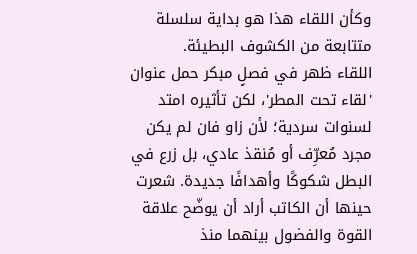وكأن اللقاء هذا هو بداية سلسلة متتابعة من الكشوف البطيئة.
اللقاء ظهر في فصلٍ مبكر حمل عنوان 'لقاء تحت المطر'، لكن تأثيره امتد لسنوات سردية؛ لأن زاو فان لم يكن مجرد مُعرِّف أو مُنقذ عادي، بل زرع في البطل شكوكًا وأهدافًا جديدة. شعرت حينها أن الكاتب أراد أن يوضّح علاقة القوة والفضول بينهما منذ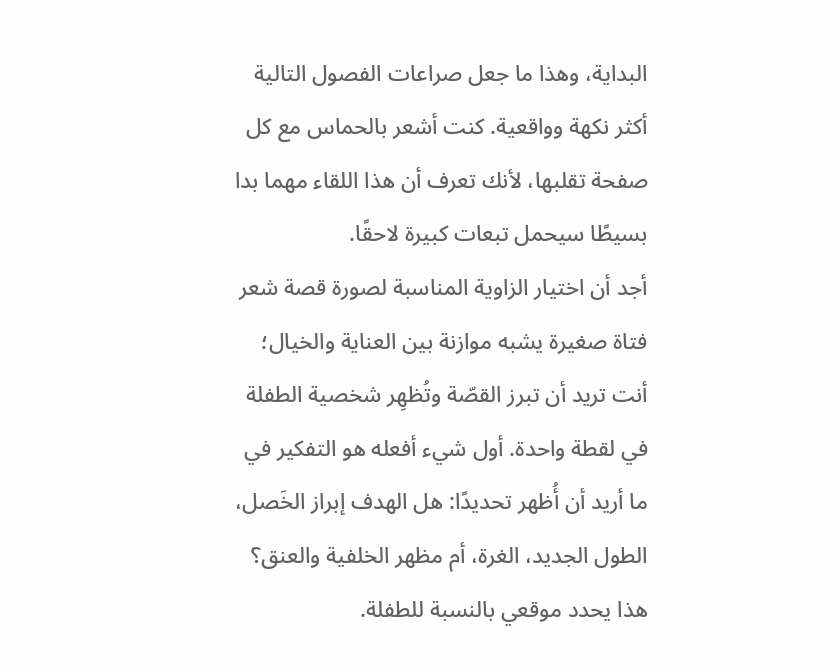البداية، وهذا ما جعل صراعات الفصول التالية أكثر نكهة وواقعية. كنت أشعر بالحماس مع كل صفحة تقلبها، لأنك تعرف أن هذا اللقاء مهما بدا بسيطًا سيحمل تبعات كبيرة لاحقًا.
أجد أن اختيار الزاوية المناسبة لصورة قصة شعر فتاة صغيرة يشبه موازنة بين العناية والخيال؛ أنت تريد أن تبرز القصّة وتُظهِر شخصية الطفلة في لقطة واحدة. أول شيء أفعله هو التفكير في ما أريد أن أُظهر تحديدًا: هل الهدف إبراز الخَصل، الطول الجديد، الغرة، أم مظهر الخلفية والعنق؟ هذا يحدد موقعي بالنسبة للطفلة.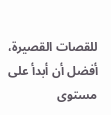للقصات القصيرة، أفضل أن أبدأ على مستوى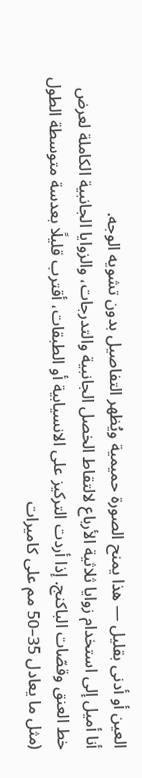العين أو أدنى بقليل — هذا يمنح الصورة حميمية ويُظهر التفاصيل بدون تشويه الوجه.
أنا أميل إلى استخدام زوايا ثلاثية الأرباع لالتقاط الخصل الجانبية والتدرجات، والزوايا الجانبية الكاملة لعرض خط العنق وقصّات الباكنج. إذا أردت التركيز على الانسيابية أو الطبقات، أقترب قليلًا بعدسة متوسطة الطول (مثل ما يعادل 35–50 مم على كاميرات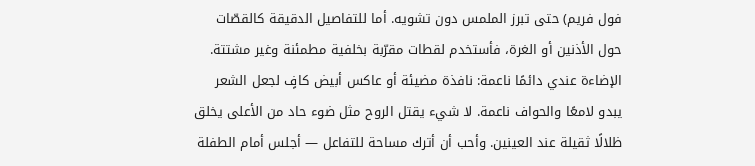فول فريم) حتى تبرز الملمس دون تشويه. أما للتفاصيل الدقيقة كالقصّات حول الأذنين أو الغرة، فأستخدم لقطات مقرّبة بخلفية مطمئنة وغير مشتتة.
الإضاءة عندي دائمًا ناعمة: نافذة مضيئة أو عاكس أبيض كافٍ لجعل الشعر يبدو لامعًا والحواف ناعمة. لا شيء يقتل الروح مثل ضوء حاد من الأعلى يخلق ظلالًا ثقيلة عند العينين. وأحب أن أترك مساحة للتفاعل — أجلس أمام الطفلة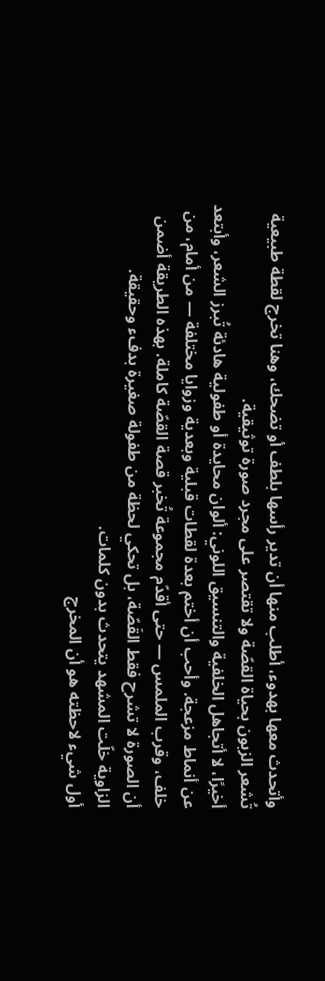وأتحدث معها بهدوء، أطلب منها أن تدير رأسها بلطف أو تضحك، وهنا تخرج لقطة طبيعية تُشعر الزبون بحياة القصّة ولا تقتصر على مجرد صورة توثيقية.
أخيرًا، لا أتجاهل الخلفية والتنسيق اللوني: ألوان محايدة أو طفولية هادئة تُبرز الشعر، وأبتعد عن أنماط مزعجة. وأحب أن أختم بعدة لقطات قبلية وبعدية وزوايا مختلفة — من أمام، من خلف، وقرب الملمس — حتى أقدّم مجموعة تُخبر قصة القصّة كاملة. بهذه الطريقة أضمن أن الصورة لا تشرح فقط القَصّة، بل تحكي لحظة من طفولة صغيرة بدفء وحقيقة.
الزاوية خلّت المشهد يتحدث بدون كلمات.
أول شيء لاحظته هو أن المخرج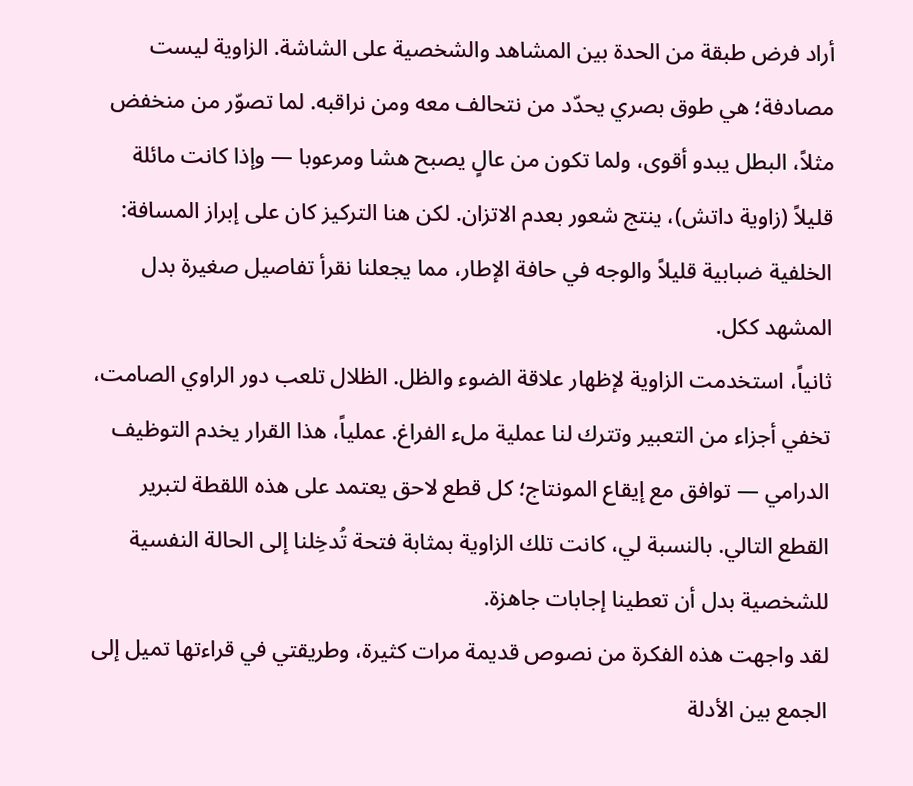أراد فرض طبقة من الحدة بين المشاهد والشخصية على الشاشة. الزاوية ليست مصادفة؛ هي طوق بصري يحدّد من نتحالف معه ومن نراقبه. لما تصوّر من منخفض مثلاً، البطل يبدو أقوى، ولما تكون من عالٍ يصبح هشا ومرعوبا — وإذا كانت مائلة قليلاً (زاوية داتش)، ينتج شعور بعدم الاتزان. لكن هنا التركيز كان على إبراز المسافة: الخلفية ضبابية قليلاً والوجه في حافة الإطار، مما يجعلنا نقرأ تفاصيل صغيرة بدل المشهد ككل.
ثانياً، استخدمت الزاوية لإظهار علاقة الضوء والظل. الظلال تلعب دور الراوي الصامت، تخفي أجزاء من التعبير وتترك لنا عملية ملء الفراغ. عملياً، هذا القرار يخدم التوظيف الدرامي — توافق مع إيقاع المونتاج؛ كل قطع لاحق يعتمد على هذه اللقطة لتبرير القطع التالي. بالنسبة لي، كانت تلك الزاوية بمثابة فتحة تُدخِلنا إلى الحالة النفسية للشخصية بدل أن تعطينا إجابات جاهزة.
لقد واجهت هذه الفكرة من نصوص قديمة مرات كثيرة، وطريقتي في قراءتها تميل إلى الجمع بين الأدلة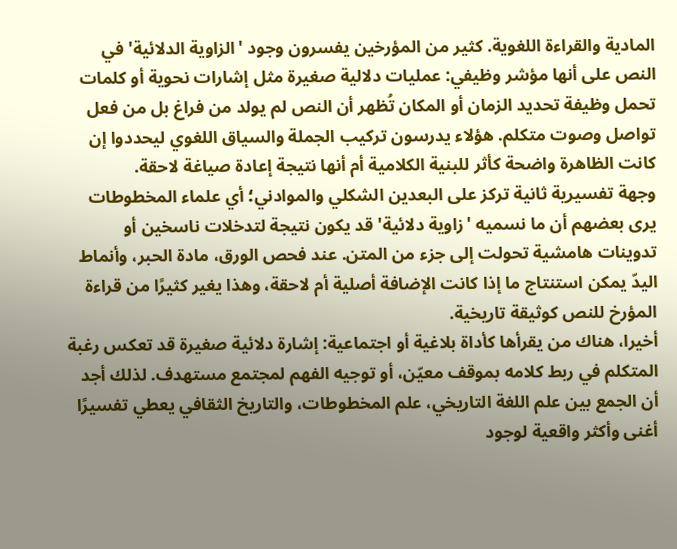المادية والقراءة اللغوية. كثير من المؤرخين يفسرون وجود 'الزاوية الدلائية' في النص على أنها مؤشر وظيفي: عمليات دلالية صغيرة مثل إشارات نحوية أو كلمات تحمل وظيفة تحديد الزمان أو المكان تُظهر أن النص لم يولد من فراغ بل من فعل تواصل وصوت متكلم. هؤلاء يدرسون تركيب الجملة والسياق اللغوي ليحددوا إن كانت الظاهرة واضحة كأثر للبنية الكلامية أم أنها نتيجة إعادة صياغة لاحقة.
وجهة تفسيرية ثانية تركز على البعدين الشكلي والموادني؛ أي علماء المخطوطات يرى بعضهم أن ما نسميه 'زاوية دلائية' قد يكون نتيجة لتدخلات ناسخين أو تدوينات هامشية تحولت إلى جزء من المتن. عند فحص الورق، مادة الحبر، وأنماط اليدّ يمكن استنتاج ما إذا كانت الإضافة أصلية أم لاحقة، وهذا يغير كثيرًا من قراءة المؤرخ للنص كوثيقة تاريخية.
أخيرا، هناك من يقرأها كأداة بلاغية أو اجتماعية: إشارة دلائية صغيرة قد تعكس رغبة المتكلم في ربط كلامه بموقف معيّن، أو توجيه الفهم لمجتمع مستهدف. لذلك أجد أن الجمع بين علم اللغة التاريخي، علم المخطوطات، والتاريخ الثقافي يعطي تفسيرًا أغنى وأكثر واقعية لوجود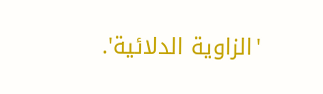'الزاوية الدلائية'.